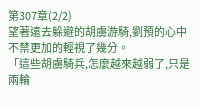第307章(2/2)
望著遠去躲避的胡虜游騎,劉預的心中不禁更加的輕視了幾分。
「這些胡虜騎兵,怎麼越來越弱了,只是兩輪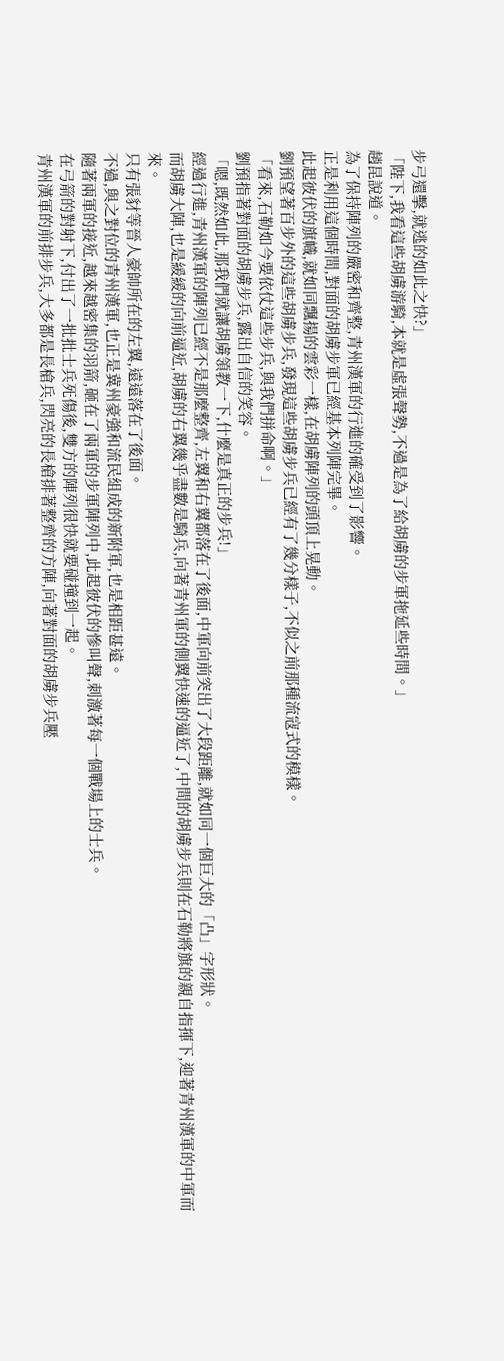步弓還擊,就逃的如此之快?」
「陛下,我看這些胡虜游騎,本就是虛張聲勢,不過是為了給胡虜的步軍拖延些時間。」
趙昆說道。
為了保持陣列的嚴密和齊整,青州漢軍的行進的確受到了影響。
正是利用這個時間,對面的胡虜步軍已經基本列陣完畢。
此起彼伏的旗幟,就如同飄揚的雲彩一樣,在胡虜陣列的頭頂上晃動。
劉預望著百步外的這些胡虜步兵,發現這些胡虜步兵已經有了幾分樣子,不似之前那種流寇式的模樣。
「看來,石勒如今要依仗這些步兵,與我們拼命啊。」
劉預指著對面的胡虜步兵,露出自信的笑容。
「嗯,既然如此,那我們就讓胡虜領教一下,什麼是真正的步兵!」
經過行進,青州漢軍的陣列已經不是那麼整齊,左翼和右翼都落在了後面,中軍向前突出了大段距離,就如同一個巨大的「凸」字形狀。
而胡虜大陣,也是緩緩的向前逼近,胡虜的右翼幾乎盡數是騎兵,向著青州軍的側翼快速的逼近了,中間的胡虜步兵則在石勒將旗的親自指揮下,迎著青州漢軍的中軍而來。
只有張豺等晉人豪帥所在的左翼,遠遠落在了後面。
不過,與之對位的青州漢軍,也正是冀州豪強和流民組成的新附軍,也是相距甚遠。
隨著兩軍的接近,越來越密集的羽箭,砸在了兩軍的步軍陣列中,此起彼伏的慘叫聲,刺激著每一個戰場上的士兵。
在弓箭的對射下,付出了一批批士兵死傷後,雙方的陣列很快就要碰撞到一起。
青州漢軍的前排步兵,大多都是長槍兵,閃亮的長槍排著整齊的方陣,向著對面的胡虜步兵壓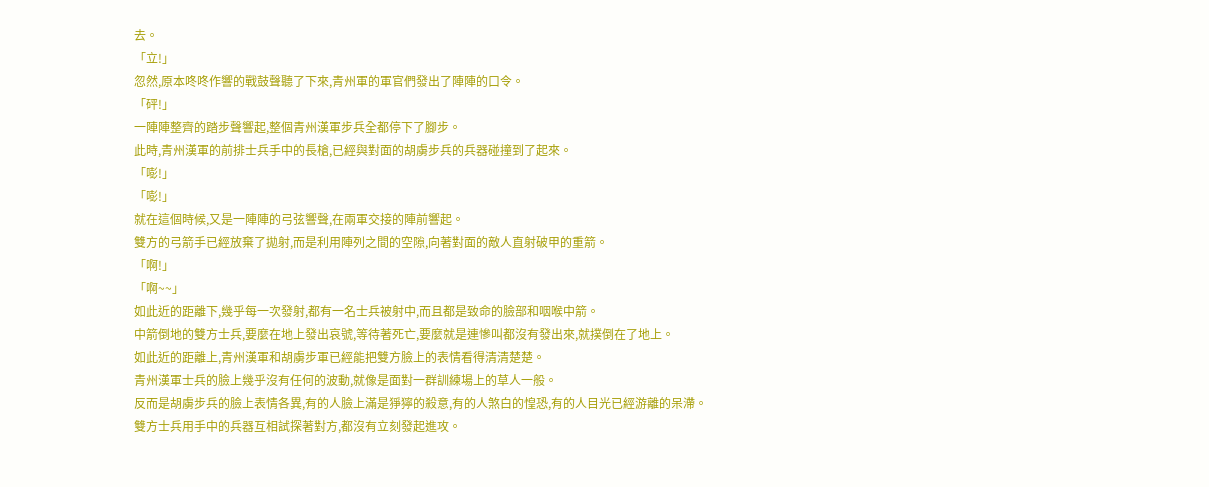去。
「立!」
忽然,原本咚咚作響的戰鼓聲聽了下來,青州軍的軍官們發出了陣陣的口令。
「砰!」
一陣陣整齊的踏步聲響起,整個青州漢軍步兵全都停下了腳步。
此時,青州漢軍的前排士兵手中的長槍,已經與對面的胡虜步兵的兵器碰撞到了起來。
「嘭!」
「嘭!」
就在這個時候,又是一陣陣的弓弦響聲,在兩軍交接的陣前響起。
雙方的弓箭手已經放棄了拋射,而是利用陣列之間的空隙,向著對面的敵人直射破甲的重箭。
「啊!」
「啊~~」
如此近的距離下,幾乎每一次發射,都有一名士兵被射中,而且都是致命的臉部和咽喉中箭。
中箭倒地的雙方士兵,要麼在地上發出哀號,等待著死亡,要麼就是連慘叫都沒有發出來,就撲倒在了地上。
如此近的距離上,青州漢軍和胡虜步軍已經能把雙方臉上的表情看得清清楚楚。
青州漢軍士兵的臉上幾乎沒有任何的波動,就像是面對一群訓練場上的草人一般。
反而是胡虜步兵的臉上表情各異,有的人臉上滿是猙獰的殺意,有的人煞白的惶恐,有的人目光已經游離的呆滯。
雙方士兵用手中的兵器互相試探著對方,都沒有立刻發起進攻。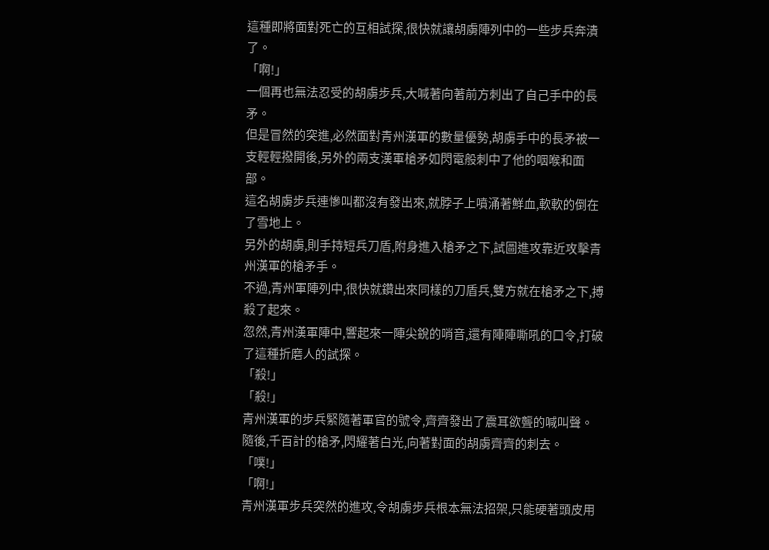這種即將面對死亡的互相試探,很快就讓胡虜陣列中的一些步兵奔潰了。
「啊!」
一個再也無法忍受的胡虜步兵,大喊著向著前方刺出了自己手中的長矛。
但是冒然的突進,必然面對青州漢軍的數量優勢,胡虜手中的長矛被一支輕輕撥開後,另外的兩支漢軍槍矛如閃電般刺中了他的咽喉和面部。
這名胡虜步兵連慘叫都沒有發出來,就脖子上噴涌著鮮血,軟軟的倒在了雪地上。
另外的胡虜,則手持短兵刀盾,附身進入槍矛之下,試圖進攻靠近攻擊青州漢軍的槍矛手。
不過,青州軍陣列中,很快就鑽出來同樣的刀盾兵,雙方就在槍矛之下,搏殺了起來。
忽然,青州漢軍陣中,響起來一陣尖銳的哨音,還有陣陣嘶吼的口令,打破了這種折磨人的試探。
「殺!」
「殺!」
青州漢軍的步兵緊隨著軍官的號令,齊齊發出了震耳欲聾的喊叫聲。
隨後,千百計的槍矛,閃耀著白光,向著對面的胡虜齊齊的刺去。
「噗!」
「啊!」
青州漢軍步兵突然的進攻,令胡虜步兵根本無法招架,只能硬著頭皮用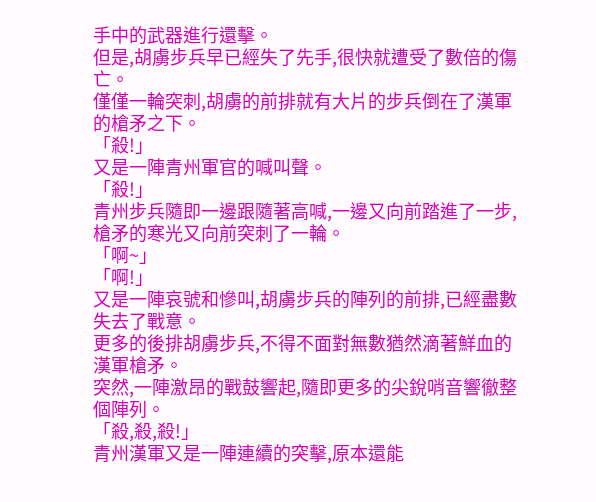手中的武器進行還擊。
但是,胡虜步兵早已經失了先手,很快就遭受了數倍的傷亡。
僅僅一輪突刺,胡虜的前排就有大片的步兵倒在了漢軍的槍矛之下。
「殺!」
又是一陣青州軍官的喊叫聲。
「殺!」
青州步兵隨即一邊跟隨著高喊,一邊又向前踏進了一步,槍矛的寒光又向前突刺了一輪。
「啊~」
「啊!」
又是一陣哀號和慘叫,胡虜步兵的陣列的前排,已經盡數失去了戰意。
更多的後排胡虜步兵,不得不面對無數猶然滴著鮮血的漢軍槍矛。
突然,一陣激昂的戰鼓響起,隨即更多的尖銳哨音響徹整個陣列。
「殺,殺,殺!」
青州漢軍又是一陣連續的突擊,原本還能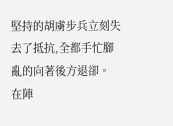堅持的胡虜步兵立刻失去了抵抗,全都手忙腳亂的向著後方退卻。
在陣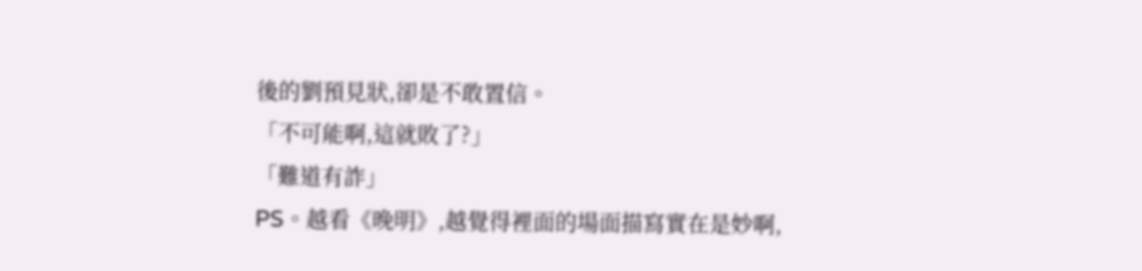後的劉預見狀,卻是不敢置信。
「不可能啊,這就敗了?」
「難道有詐」
PS。越看《晚明》,越覺得裡面的場面描寫實在是妙啊,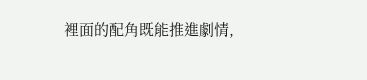裡面的配角既能推進劇情,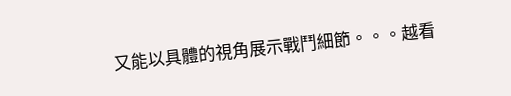又能以具體的視角展示戰鬥細節。。。越看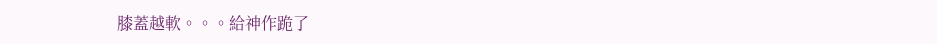膝蓋越軟。。。給神作跪了